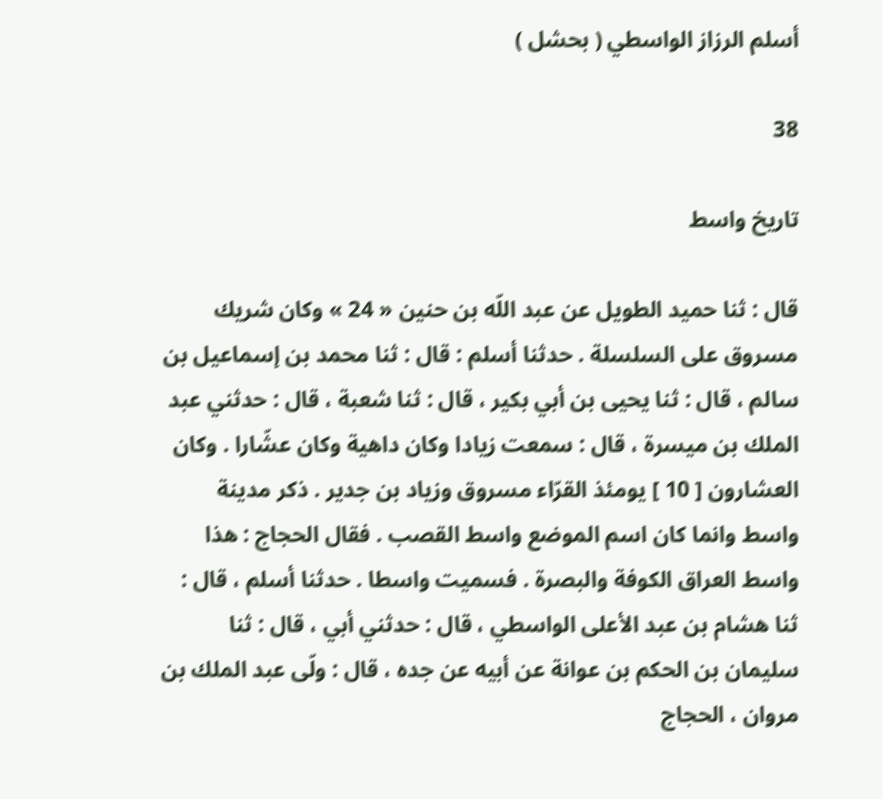أسلم الرزاز الواسطي ( بحشل )

38

تاريخ واسط

قال : ثنا حميد الطويل عن عبد اللّه بن حنين « 24 » وكان شريك مسروق على السلسلة . حدثنا أسلم : قال : ثنا محمد بن إسماعيل بن سالم ، قال : ثنا يحيى بن أبي بكير ، قال : ثنا شعبة ، قال : حدثني عبد الملك بن ميسرة ، قال : سمعت زيادا وكان داهية وكان عشّارا . وكان العشارون [ 10 ] يومئذ القرّاء مسروق وزياد بن جدير . ذكر مدينة واسط وانما كان اسم الموضع واسط القصب . فقال الحجاج : هذا واسط العراق الكوفة والبصرة . فسميت واسطا . حدثنا أسلم ، قال : ثنا هشام بن عبد الأعلى الواسطي ، قال : حدثني أبي ، قال : ثنا سليمان بن الحكم بن عوانة عن أبيه عن جده ، قال : ولّى عبد الملك بن مروان ، الحجاج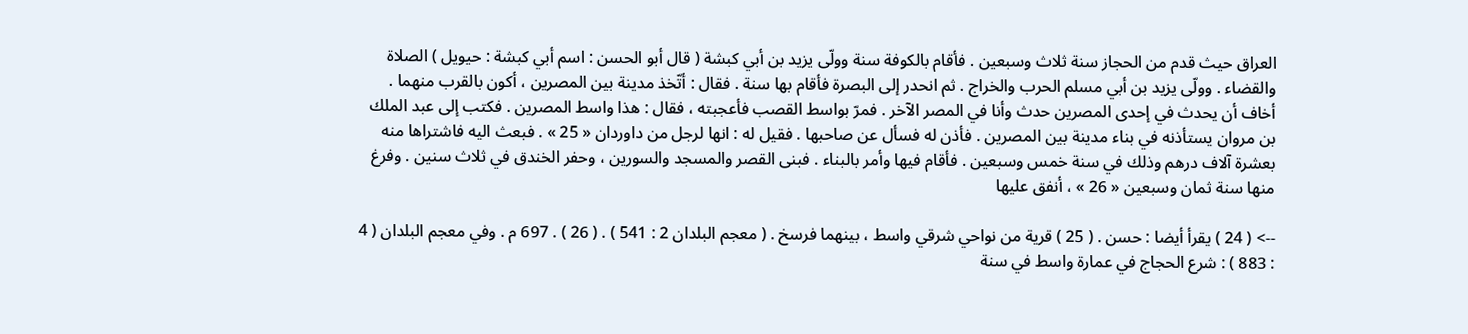العراق حيث قدم من الحجاز سنة ثلاث وسبعين . فأقام بالكوفة سنة وولّى يزيد بن أبي كبشة ( قال أبو الحسن : اسم أبي كبشة : حيويل ) الصلاة والقضاء . وولّى يزيد بن أبي مسلم الحرب والخراج . ثم انحدر إلى البصرة فأقام بها سنة . فقال : أتّخذ مدينة بين المصرين ، أكون بالقرب منهما . أخاف أن يحدث في إحدى المصرين حدث وأنا في المصر الآخر . فمرّ بواسط القصب فأعجبته ، فقال : هذا واسط المصرين . فكتب إلى عبد الملك بن مروان يستأذنه في بناء مدينة بين المصرين . فأذن له فسأل عن صاحبها . فقيل له : انها لرجل من داوردان « 25 » . فبعث اليه فاشتراها منه بعشرة آلاف درهم وذلك في سنة خمس وسبعين . فأقام فيها وأمر بالبناء . فبنى القصر والمسجد والسورين ، وحفر الخندق في ثلاث سنين . وفرغ منها سنة ثمان وسبعين « 26 » ، أنفق عليها

--> ( 24 ) يقرأ أيضا : حسن . ( 25 ) قرية من نواحي شرقي واسط ، بينهما فرسخ . ( معجم البلدان 2 : 541 ) . ( 26 ) . 697 م . وفي معجم البلدان ( 4 : 883 ) : شرع الحجاج في عمارة واسط في سنة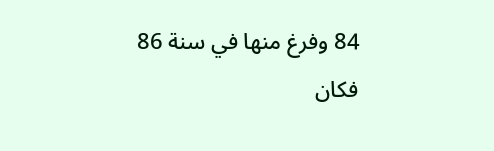84 وفرغ منها في سنة 86 فكان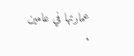عمارتها في عامين .